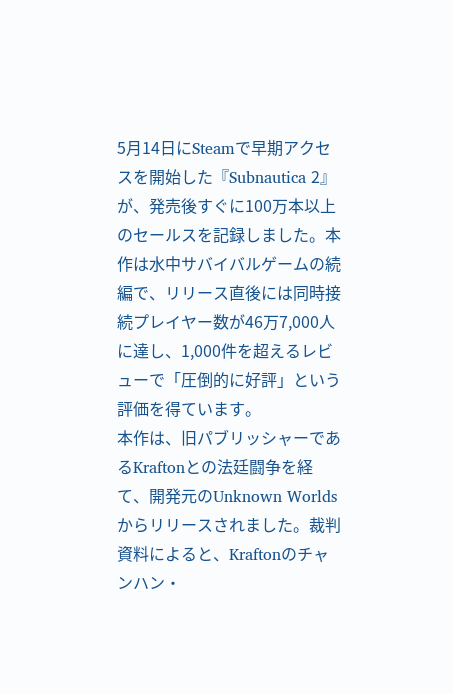5月14日にSteamで早期アクセスを開始した『Subnautica 2』が、発売後すぐに100万本以上のセールスを記録しました。本作は水中サバイバルゲームの続編で、リリース直後には同時接続プレイヤー数が46万7,000人に達し、1,000件を超えるレビューで「圧倒的に好評」という評価を得ています。
本作は、旧パブリッシャーであるKraftonとの法廷闘争を経て、開発元のUnknown Worldsからリリースされました。裁判資料によると、Kraftonのチャンハン・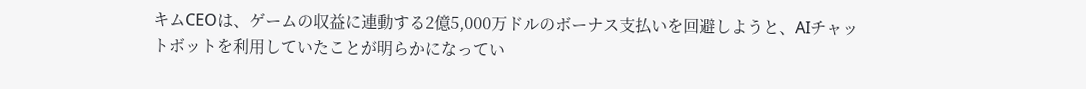キムCEOは、ゲームの収益に連動する2億5,000万ドルのボーナス支払いを回避しようと、AIチャットボットを利用していたことが明らかになってい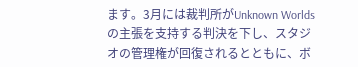ます。3月には裁判所がUnknown Worldsの主張を支持する判決を下し、スタジオの管理権が回復されるとともに、ボ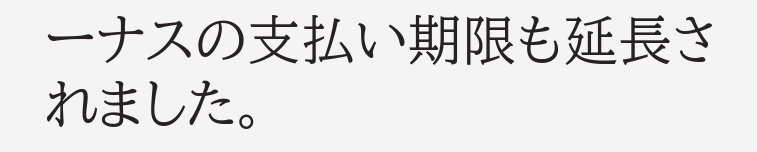ーナスの支払い期限も延長されました。